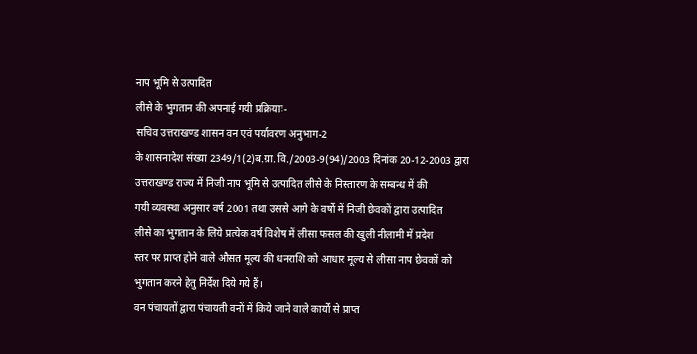नाप भूमि से उत्पादित
लीसे के भुगतान की अपनाई गयी प्रक्रियाः-
सचिव उत्तराखण्ड शासन वन एवं पर्यावरण अनुभाग-2
के शासनादेश संख्या 2349/1(2)ब.ग्रा.वि./2003-9(94)/2003 दिनांक 20-12-2003 द्वारा
उत्तराखण्ड राज्य में निजी नाप भूमि से उत्पादित लीसे के निस्तारण के सम्बन्ध में की
गयी व्यवस्था अनुसार वर्ष 2001 तथा उससे आगे के वर्षो में निजी छेवकों द्वारा उत्पादित
लीसे का भुगतान के लिये प्रत्येक वर्ष विशेष में लीसा फसल की खुली नीलामी में प्रदेश
स्तर पर प्राप्त होने वाले औसत मूल्य की धनराशि को आधार मूल्य से लीसा नाप छेवकों को
भुगतान करने हेतु निर्देश दिये गये हैं।
वन पंचायतों द्वारा पंचायती वनों में किये जाने वाले कार्यों से प्राप्त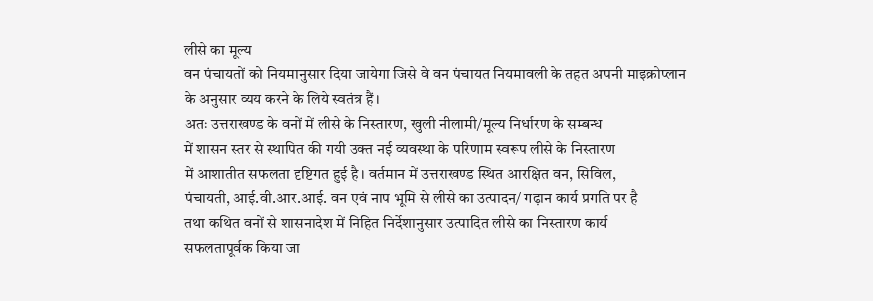लीसे का मूल्य
वन पंचायतों को नियमानुसार दिया जायेगा जिसे वे वन पंचायत नियमावली के तहत अपनी माइक्रोप्लान
के अनुसार व्यय करने के लिये स्वतंत्र हैं।
अतः उत्तराखण्ड के वनों में लीसे के निस्तारण, खुली नीलामी/मूल्य निर्धारण के सम्बन्ध
में शासन स्तर से स्थापित की गयी उक्त नई व्यवस्था के परिणाम स्वरूप लीसे के निस्तारण
में आशातीत सफलता दृष्टिगत हुई है। वर्तमान में उत्तराखण्ड स्थित आरक्षित वन, सिविल,
पंचायती, आई.वी.आर.आई. वन एवं नाप भूमि से लीसे का उत्पादन/ गढ़ान कार्य प्रगति पर है
तथा कथित वनों से शासनादेश में निहित निर्देशानुसार उत्पादित लीसे का निस्तारण कार्य
सफलतापूर्वक किया जा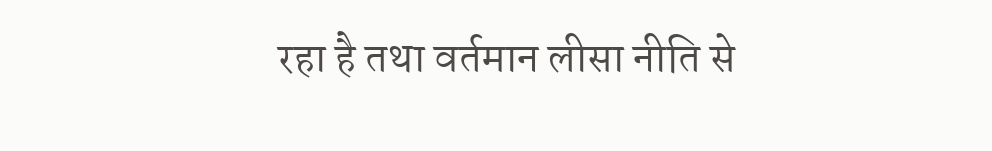रहा है तथा वर्तमान लीसा नीति से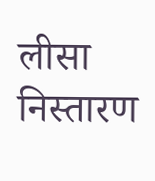लीसा निस्तारण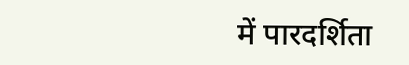में पारदर्शिता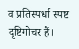व प्रतिस्पर्धा स्पष्ट दृष्टिगोचर हैं।